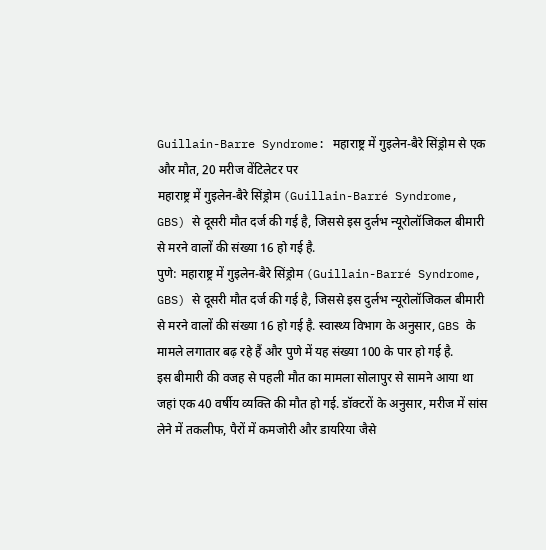Guillain-Barre Syndrome: महाराष्ट्र में गुइलेन-बैरे सिंड्रोम से एक और मौत, 20 मरीज वेंटिलेटर पर
महाराष्ट्र में गुइलेन-बैरे सिंड्रोम (Guillain-Barré Syndrome, GBS) से दूसरी मौत दर्ज की गई है, जिससे इस दुर्लभ न्यूरोलॉजिकल बीमारी से मरने वालों की संख्या 16 हो गई है.
पुणे: महाराष्ट्र में गुइलेन-बैरे सिंड्रोम (Guillain-Barré Syndrome, GBS) से दूसरी मौत दर्ज की गई है, जिससे इस दुर्लभ न्यूरोलॉजिकल बीमारी से मरने वालों की संख्या 16 हो गई है. स्वास्थ्य विभाग के अनुसार, GBS के मामले लगातार बढ़ रहे हैं और पुणे में यह संख्या 100 के पार हो गई है.
इस बीमारी की वजह से पहली मौत का मामला सोलापुर से सामने आया था जहां एक 40 वर्षीय व्यक्ति की मौत हो गई. डॉक्टरों के अनुसार, मरीज में सांस लेने में तकलीफ, पैरों में कमजोरी और डायरिया जैसे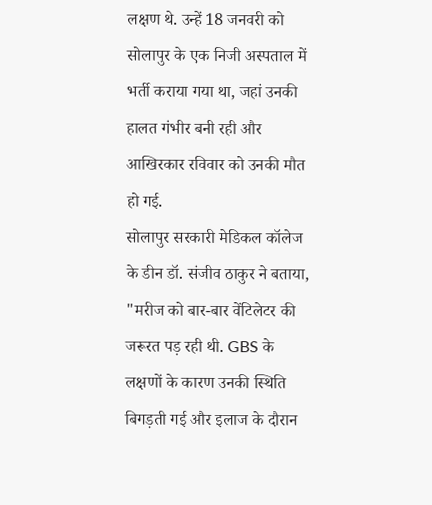लक्षण थे. उन्हें 18 जनवरी को सोलापुर के एक निजी अस्पताल में भर्ती कराया गया था, जहां उनकी हालत गंभीर बनी रही और आखिरकार रविवार को उनकी मौत हो गई.
सोलापुर सरकारी मेडिकल कॉलेज के डीन डॉ. संजीव ठाकुर ने बताया, "मरीज को बार-बार वेंटिलेटर की जरूरत पड़ रही थी. GBS के लक्षणों के कारण उनकी स्थिति बिगड़ती गई और इलाज के दौरान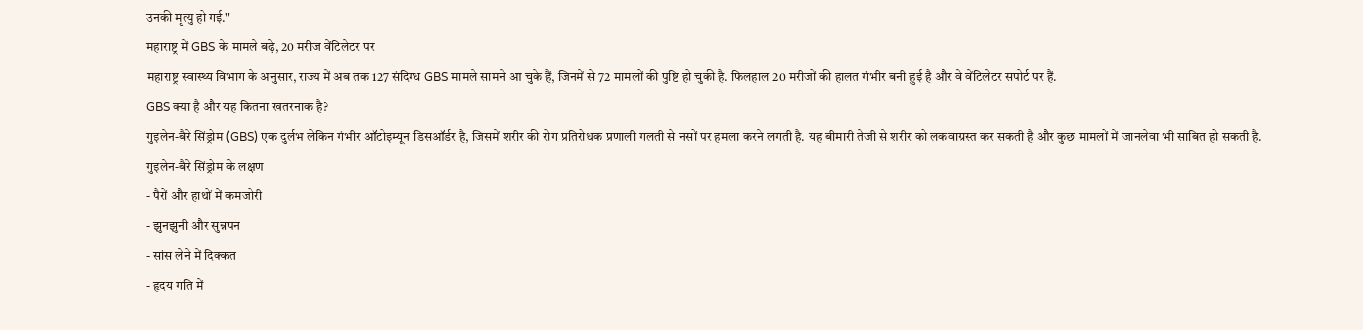उनकी मृत्यु हो गई."
महाराष्ट्र में GBS के मामले बढ़े, 20 मरीज वेंटिलेटर पर
महाराष्ट्र स्वास्थ्य विभाग के अनुसार, राज्य में अब तक 127 संदिग्ध GBS मामले सामने आ चुके हैं, जिनमें से 72 मामलों की पुष्टि हो चुकी है. फिलहाल 20 मरीजों की हालत गंभीर बनी हुई है और वे वेंटिलेटर सपोर्ट पर हैं.
GBS क्या है और यह कितना खतरनाक है?
गुइलेन-बैरे सिंड्रोम (GBS) एक दुर्लभ लेकिन गंभीर ऑटोइम्यून डिसऑर्डर है, जिसमें शरीर की रोग प्रतिरोधक प्रणाली गलती से नसों पर हमला करने लगती है. यह बीमारी तेजी से शरीर को लकवाग्रस्त कर सकती है और कुछ मामलों में जानलेवा भी साबित हो सकती है.
गुइलेन-बैरे सिंड्रोम के लक्षण
- पैरों और हाथों में कमजोरी
- झुनझुनी और सुन्नपन
- सांस लेने में दिक्कत
- हृदय गति में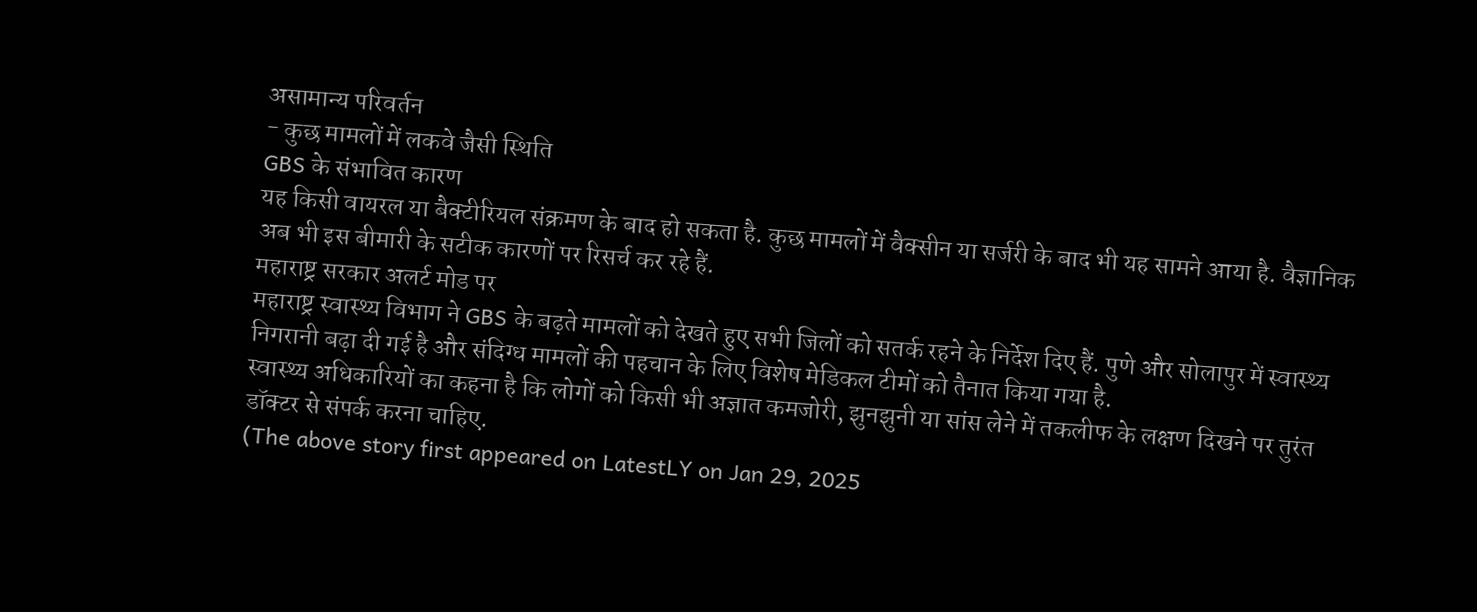असामान्य परिवर्तन
- कुछ मामलों में लकवे जैसी स्थिति
GBS के संभावित कारण
यह किसी वायरल या बैक्टीरियल संक्रमण के बाद हो सकता है. कुछ मामलों में वैक्सीन या सर्जरी के बाद भी यह सामने आया है. वैज्ञानिक अब भी इस बीमारी के सटीक कारणों पर रिसर्च कर रहे हैं.
महाराष्ट्र सरकार अलर्ट मोड पर
महाराष्ट्र स्वास्थ्य विभाग ने GBS के बढ़ते मामलों को देखते हुए सभी जिलों को सतर्क रहने के निर्देश दिए हैं. पुणे और सोलापुर में स्वास्थ्य निगरानी बढ़ा दी गई है और संदिग्ध मामलों की पहचान के लिए विशेष मेडिकल टीमों को तैनात किया गया है.
स्वास्थ्य अधिकारियों का कहना है कि लोगों को किसी भी अज्ञात कमजोरी, झुनझुनी या सांस लेने में तकलीफ के लक्षण दिखने पर तुरंत डॉक्टर से संपर्क करना चाहिए.
(The above story first appeared on LatestLY on Jan 29, 2025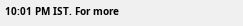10:01 PM IST. For more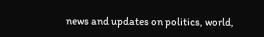news and updates on politics, world,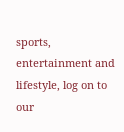sports, entertainment and lifestyle, log on to our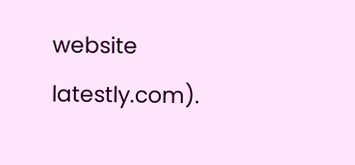website latestly.com).